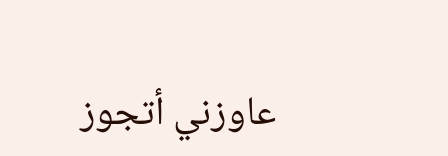عاوزني أتجوز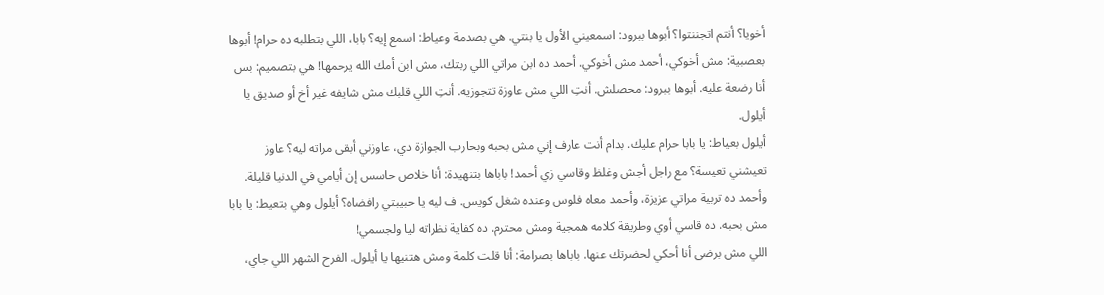أخويا؟ أنتم اتجننتوا؟ أبوها ببرود: اسمعيني الأول يا بنتي. هي بصدمة وعياط: اسمع إيه؟ بابا، اللي بتطلبه ده حرام! أبوها بعصبية: مش أخوكي، أحمد مش أخوكي. أحمد ده ابن مراتي اللي ربتك، مش ابن أمك الله يرحمها! هي بتصميم: بس أنا رضعة عليه. أبوها ببرود: محصلش. أنتِ اللي مش عاوزة تتجوزيه. أنتِ اللي قلبك مش شايفه غير أخ أو صديق يا أيلول.
أيلول بعياط: يا بابا حرام عليك. بدام أنت عارف إني مش بحبه وبحارب الجوازة دي، عاوزني أبقى مراته ليه؟ عاوز تعيشني تعيسة؟ مع راجل أجش وغلظ وقاسي زي أحمد! باباها بتنهيدة: أنا خلاص حاسس إن أيامي في الدنيا قليلة. وأحمد ده تربية مراتي عزيزة، وأحمد معاه فلوس وعنده شغل كويس. ف ليه يا حبيبتي رافضاه؟ أيلول وهي بتعيط: يا بابا مش بحبه. ده قاسي أوي وطريقة كلامه همجية ومش محترم. ده كفاية نظراته ليا ولجسمي!
اللي مش برضى أنا أحكي لحضرتك عنها. باباها بصرامة: أنا قلت كلمة ومش هتنيها يا أيلول. الفرح الشهر اللي جاي،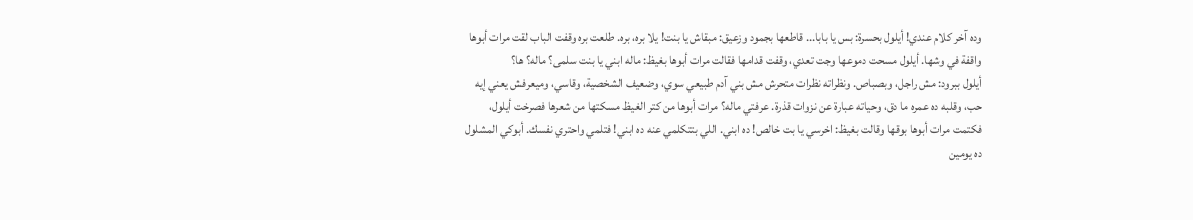وده آخر كلام عندي! أيلول بحسرة: بس يا بابا... قاطعها بجمود وزعيق: مبقاش يا بنت! يلا بره، بره. طلعت بره وقفت الباب لقت مرات أبوها واقفة في وشها. أيلول مسحت دموعها وجت تعدي، وقفت قدامها فقالت مرات أبوها بغيظ: ماله ابني يا بنت سلمى؟ ماله؟ ها؟
أيلول ببرود: مش راجل، وبصباص. ونظراته نظرات متحرش مش بني آدم طبيعي سوي، وضعيف الشخصية، وقاسي، وميعرفش يعني إيه حب، وقلبه ده عمره ما دق، وحياته عبارة عن نزوات قذرة. عرفتي ماله؟ مرات أبوها من كتر الغيظ مسكتها من شعرها فصرخت أيلول، فكتمت مرات أبوها بوقها وقالت بغيظ: اخرسي يا بت خالص! ده ابني. اللي بتتكلمي عنه ده ابني! فتلمي واحتري نفسك. أبوكي المشلول ده يومين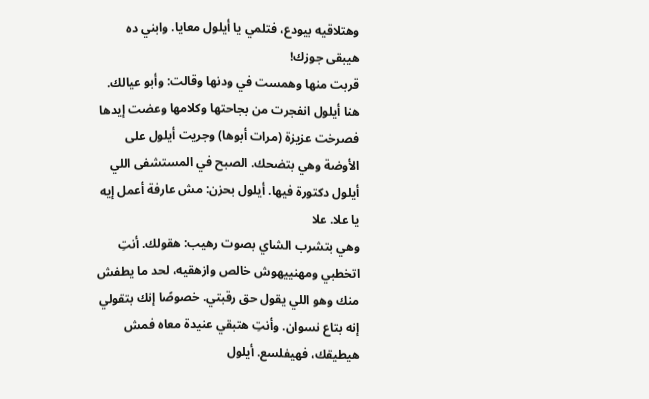وهتلاقيه بيودع، فتلمي يا أيلول معايا. وابني ده هيبقى جوزك!
قربت منها وهمست في ودنها وقالت: وأبو عيالك. هنا أيلول انفجرت من بجاحتها وكلامها وعضت إيدها فصرخت عزيزة (مرات أبوها) وجريت أيلول على الأوضة وهي بتضحك. الصبح في المستشفى اللي أيلول دكتورة فيها. أيلول بحزن: مش عارفة أعمل إيه يا علا. علا
وهي بتشرب الشاي بصوت رهيب: هقولك. أنتِ اتخطبي ومهنييهوش خالص وازهقيه، لحد ما يطفش منك وهو اللي يقول حق رقبتي. خصوصًا إنك بتقولي إنه بتاع نسوان. وأنتِ هتبقي عنيدة معاه فمش هيطيقك، فهيفلسع. أيلول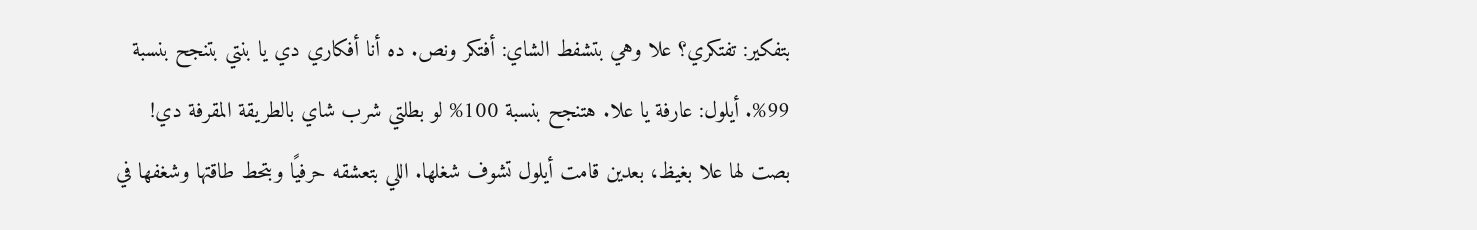بتفكير: تفتكري؟ علا وهي بتشفط الشاي: أفتكر ونص. ده أنا أفكاري دي يا بنتي بتنجح بنسبة 99%. أيلول: عارفة يا علا. هتنجح بنسبة 100% لو بطلتي شرب شاي بالطريقة المقرفة دي!
بصت لها علا بغيظ، بعدين قامت أيلول تشوف شغلها. اللي بتعشقه حرفيًا وبتحط طاقتها وشغفها في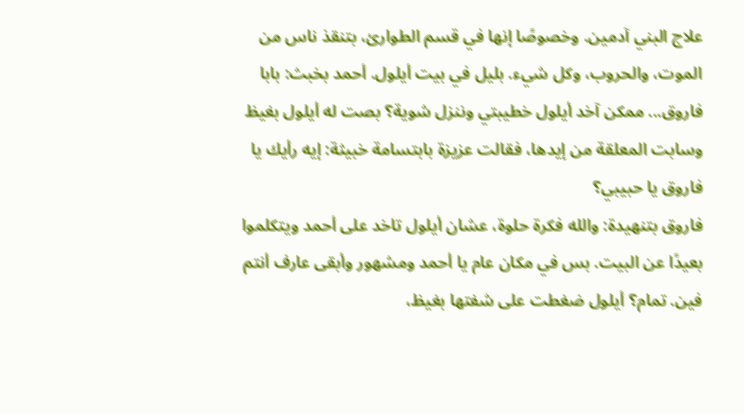علاج البني آدمين. وخصوصًا إنها في قسم الطوارئ، بتنقذ ناس من الموت، والحروب، وكل شيء. بليل في بيت أيلول. أحمد بخبث: بابا فاروق... ممكن آخد أيلول خطيبتي وننزل شوية؟ بصت له أيلول بغيظ وسابت المعلقة من إيدها، فقالت عزيزة بابتسامة خبيثة: إيه رأيك يا فاروق يا حبيبي؟
فاروق بتنهيدة: والله فكرة حلوة، عشان أيلول تاخد على أحمد ويتكلموا بعيدًا عن البيت. بس في مكان عام يا أحمد ومشهور وأبقى عارف أنتم فين. تمام؟ أيلول ضغطت على شفتها بغيظ،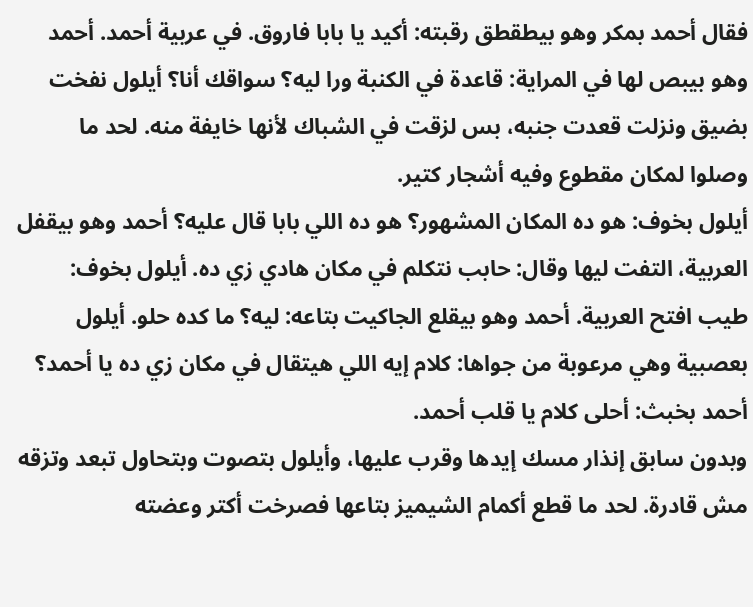فقال أحمد بمكر وهو بيطقطق رقبته: أكيد يا بابا فاروق. في عربية أحمد. أحمد وهو بيبص لها في المراية: قاعدة في الكنبة ورا ليه؟ سواقك أنا؟ أيلول نفخت بضيق ونزلت قعدت جنبه، بس لزقت في الشباك لأنها خايفة منه. لحد ما وصلوا لمكان مقطوع وفيه أشجار كتير.
أيلول بخوف: هو ده المكان المشهور؟ هو ده اللي بابا قال عليه؟ أحمد وهو بيقفل العربية، التفت ليها وقال: حابب نتكلم في مكان هادي زي ده. أيلول بخوف: طيب افتح العربية. أحمد وهو بيقلع الجاكيت بتاعه: ليه؟ ما كده حلو. أيلول بعصبية وهي مرعوبة من جواها: كلام إيه اللي هيتقال في مكان زي ده يا أحمد؟ أحمد بخبث: أحلى كلام يا قلب أحمد.
وبدون سابق إنذار مسك إيدها وقرب عليها، وأيلول بتصوت وبتحاول تبعد وتزقه مش قادرة. لحد ما قطع أكمام الشيميز بتاعها فصرخت أكتر وعضته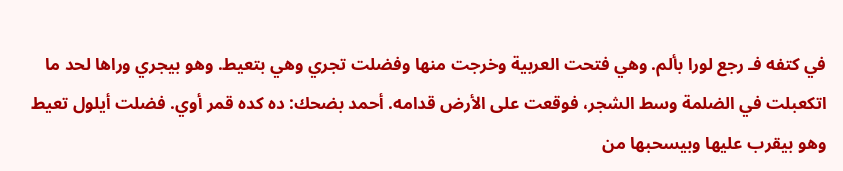في كتفه فـ رجع لورا بألم. وهي فتحت العربية وخرجت منها وفضلت تجري وهي بتعيط. وهو بيجري وراها لحد ما اتكعبلت في الضلمة وسط الشجر، فوقعت على الأرض قدامه. أحمد بضحك: ده كده قمر أوي. فضلت أيلول تعيط وهو بيقرب عليها وبيسحبها من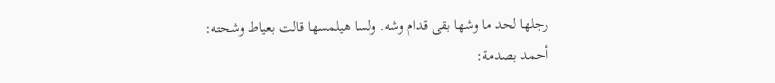رجلها لحد ما وشها بقى قدام وشه. ولسا هيلمسها قالت بعياط وشحته:
أحمد بصدمة: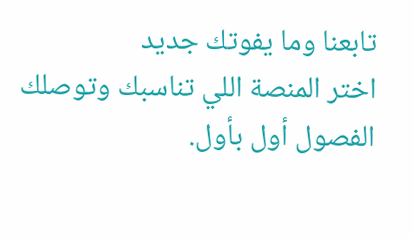تابعنا وما يفوتك جديد
اختر المنصة اللي تناسبك وتوصلك الفصول أول بأول.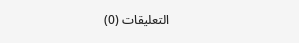التعليقات (0)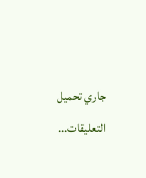جاري تحميل التعليقات...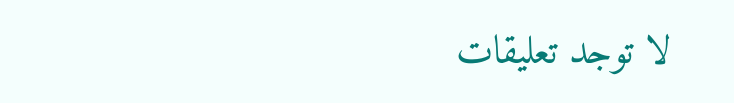لا توجد تعليقات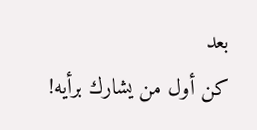بعد
كن أول من يشارك برأيه!